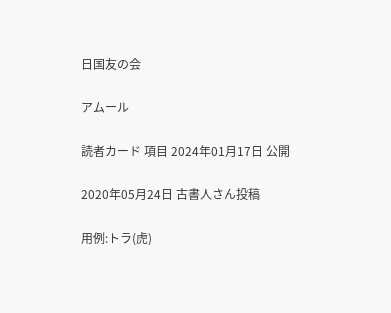日国友の会

アムール

読者カード 項目 2024年01月17日 公開

2020年05月24日 古書人さん投稿

用例:トラ(虎)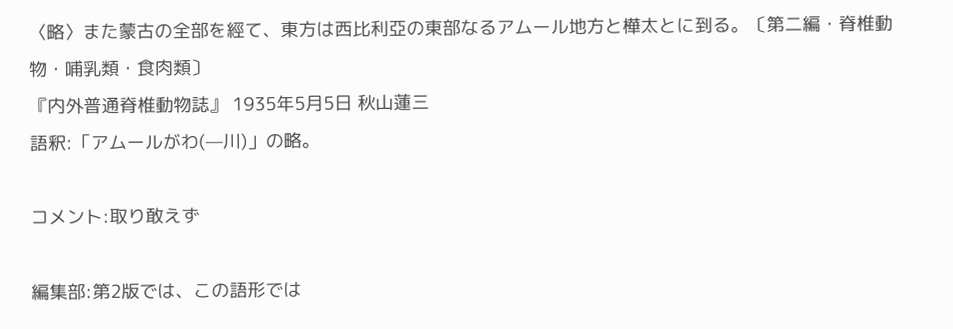〈略〉また蒙古の全部を經て、東方は西比利亞の東部なるアムール地方と樺太とに到る。〔第二編・脊椎動物・哺乳類・食肉類〕
『内外普通脊椎動物誌』 1935年5月5日 秋山蓮三
語釈:「アムールがわ(—川)」の略。

コメント:取り敢えず

編集部:第2版では、この語形では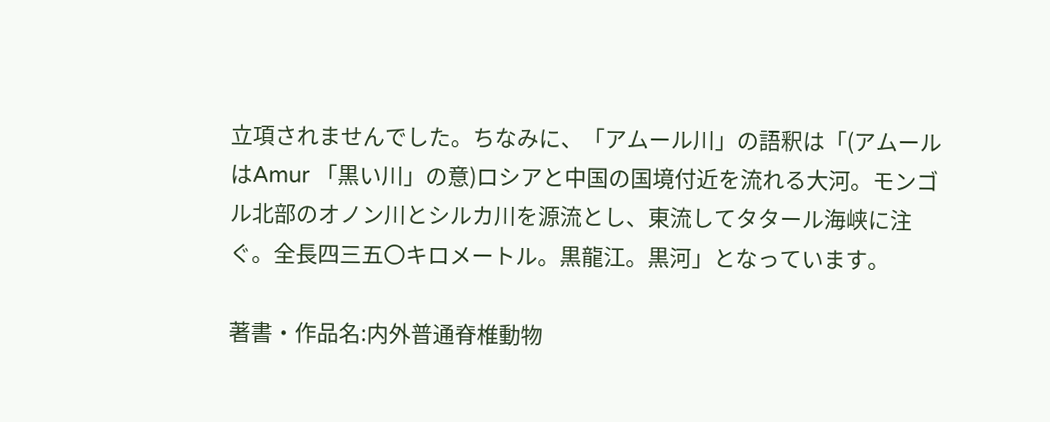立項されませんでした。ちなみに、「アムール川」の語釈は「(アムールはAmur 「黒い川」の意)ロシアと中国の国境付近を流れる大河。モンゴル北部のオノン川とシルカ川を源流とし、東流してタタール海峡に注ぐ。全長四三五〇キロメートル。黒龍江。黒河」となっています。

著書・作品名:内外普通脊椎動物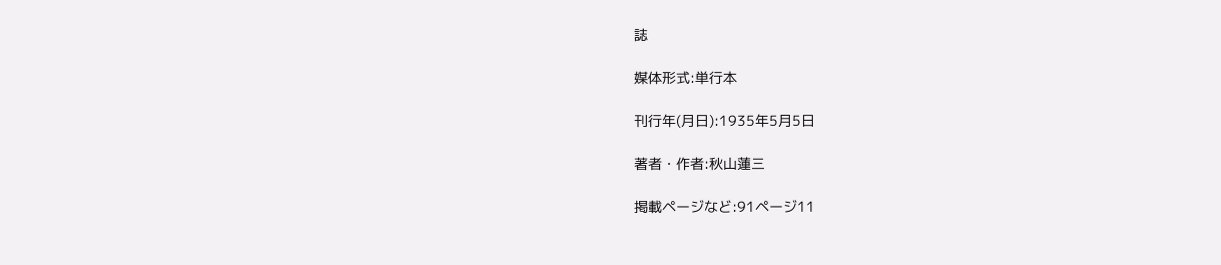誌

媒体形式:単行本

刊行年(月日):1935年5月5日

著者・作者:秋山蓮三

掲載ページなど:91ページ11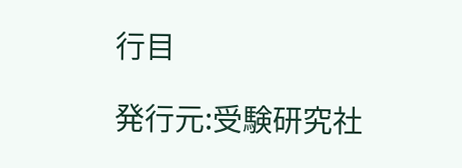行目

発行元:受験研究社